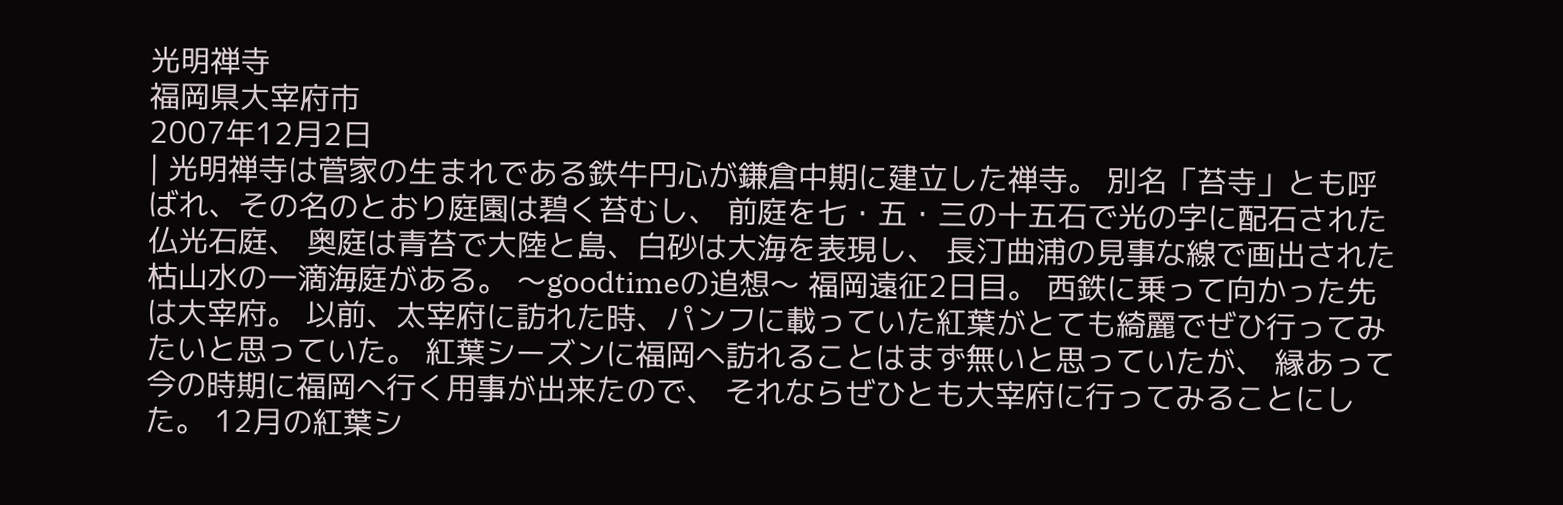光明禅寺
福岡県大宰府市
2007年12月2日
| 光明禅寺は菅家の生まれである鉄牛円心が鎌倉中期に建立した禅寺。 別名「苔寺」とも呼ばれ、その名のとおり庭園は碧く苔むし、 前庭を七・五・三の十五石で光の字に配石された仏光石庭、 奥庭は青苔で大陸と島、白砂は大海を表現し、 長汀曲浦の見事な線で画出された枯山水の一滴海庭がある。 〜goodtimeの追想〜 福岡遠征2日目。 西鉄に乗って向かった先は大宰府。 以前、太宰府に訪れた時、パンフに載っていた紅葉がとても綺麗でぜひ行ってみたいと思っていた。 紅葉シーズンに福岡へ訪れることはまず無いと思っていたが、 縁あって今の時期に福岡へ行く用事が出来たので、 それならぜひとも大宰府に行ってみることにした。 12月の紅葉シ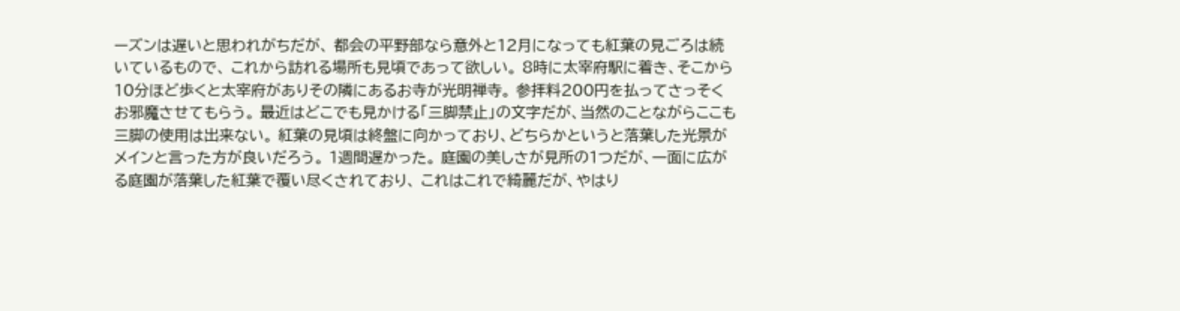ーズンは遅いと思われがちだが、 都会の平野部なら意外と12月になっても紅葉の見ごろは続いているもので、 これから訪れる場所も見頃であって欲しい。 8時に太宰府駅に着き、そこから10分ほど歩くと太宰府がありその隣にあるお寺が光明禅寺。 参拝料200円を払ってさっそくお邪魔させてもらう。 最近はどこでも見かける「三脚禁止」の文字だが、当然のことながらここも三脚の使用は出来ない。 紅葉の見頃は終盤に向かっており、どちらかというと落葉した光景がメインと言った方が良いだろう。 1週間遅かった。 庭園の美しさが見所の1つだが、一面に広がる庭園が落葉した紅葉で覆い尽くされており、 これはこれで綺麗だが、やはり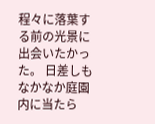程々に落葉する前の光景に出会いたかった。 日差しもなかなか庭園内に当たら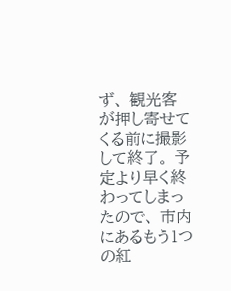ず、 観光客が押し寄せてくる前に撮影して終了。 予定より早く終わってしまったので、 市内にあるもう1つの紅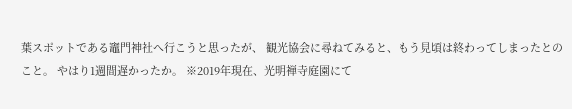葉スポットである竈門神社へ行こうと思ったが、 観光協会に尋ねてみると、もう見頃は終わってしまったとのこと。 やはり1週間遅かったか。 ※2019年現在、光明禅寺庭園にて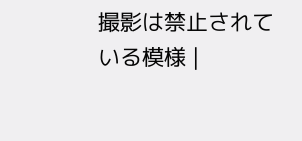撮影は禁止されている模様 |